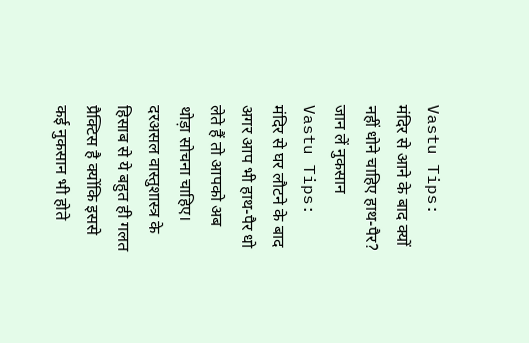Vastu Tips: मंदिर से आने के बाद क्यों नहीं धोने चाहिए हाथ-पैर? जान लें नुकसान
Vastu Tips: मंदिर से घर लौटने के बाद अगर आप भी हाथ-पैर धो लेते हैं तो आपको अब थोड़ा सोचना चाहिए। दरअसल वास्तुशास्त्र के हिसाब से ये बहुत ही गलत प्रैक्टिस है क्योंकि इससे कई नुकसान भी होते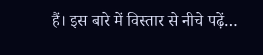हैं। इस बारे में विस्तार से नीचे पढ़ें…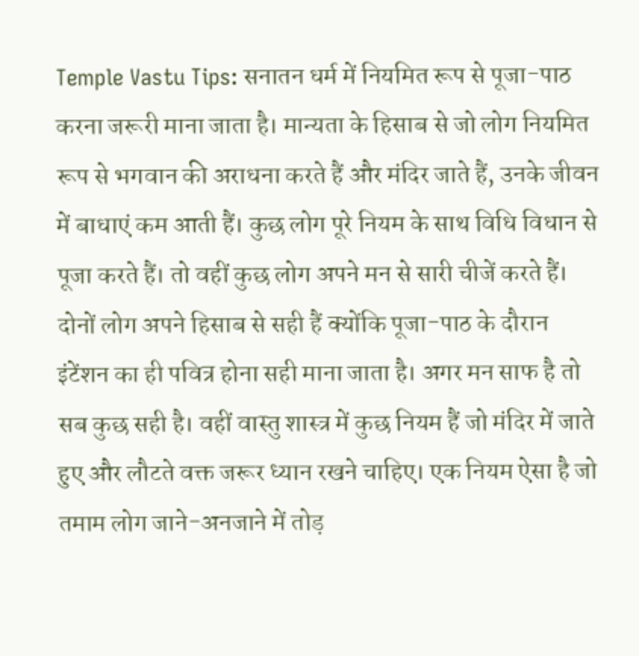Temple Vastu Tips: सनातन धर्म में नियमित रूप से पूजा-पाठ करना जरूरी माना जाता है। मान्यता के हिसाब से जो लोग नियमित रूप से भगवान की अराधना करते हैं और मंदिर जाते हैं, उनके जीवन में बाधाएं कम आती हैं। कुछ लोग पूरे नियम के साथ विधि विधान से पूजा करते हैं। तो वहीं कुछ लोग अपने मन से सारी चीजें करते हैं। दोनों लोग अपने हिसाब से सही हैं क्योंकि पूजा-पाठ के दौरान इंटेंशन का ही पवित्र होना सही माना जाता है। अगर मन साफ है तो सब कुछ सही है। वहीं वास्तु शास्त्र में कुछ नियम हैं जो मंदिर में जाते हुए और लौटते वक्त जरूर ध्यान रखने चाहिए। एक नियम ऐसा है जो तमाम लोग जाने-अनजाने में तोड़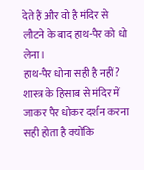देते हैं और वो है मंदिर से लौटने के बाद हाथ-पैर को धो लेना।
हाथ-पैर धोना सही है नहीं?
शास्त्र के हिसाब से मंदिर में जाकर पैर धोकर दर्शन करना सही होता है क्योंकि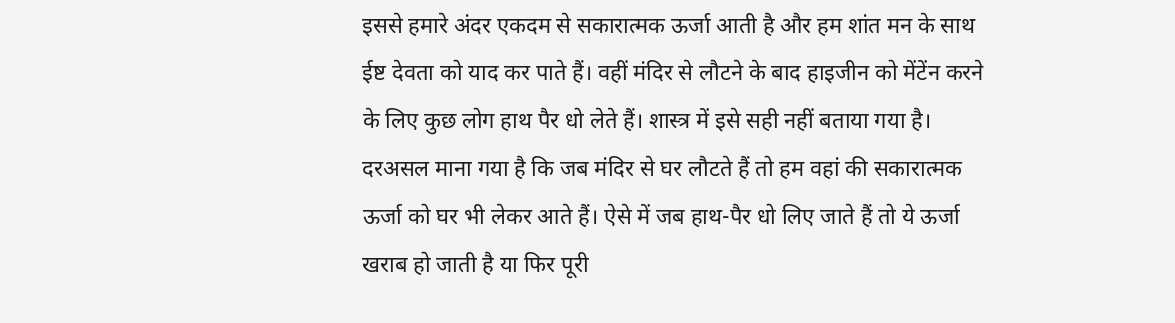इससे हमारे अंदर एकदम से सकारात्मक ऊर्जा आती है और हम शांत मन के साथ ईष्ट देवता को याद कर पाते हैं। वहीं मंदिर से लौटने के बाद हाइजीन को मेंटेंन करने के लिए कुछ लोग हाथ पैर धो लेते हैं। शास्त्र में इसे सही नहीं बताया गया है। दरअसल माना गया है कि जब मंदिर से घर लौटते हैं तो हम वहां की सकारात्मक ऊर्जा को घर भी लेकर आते हैं। ऐसे में जब हाथ-पैर धो लिए जाते हैं तो ये ऊर्जा खराब हो जाती है या फिर पूरी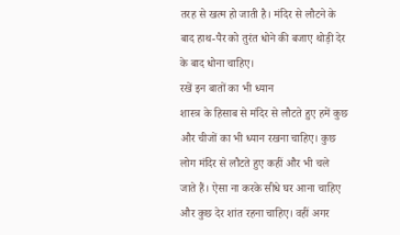तरह से खत्म हो जाती है। मंदिर से लौटने के बाद हाथ-पैर को तुरंत धोने की बजाए थोड़ी देर के बाद धोना चाहिए।
रखें इन बातों का भी ध्यान
शास्त्र के हिसाब से मंदिर से लौटते हुए हमें कुछ और चीजों का भी ध्यान रखना चाहिए। कुछ लोग मंदिर से लौटते हुए कहीं और भी चले जाते हैं। ऐसा ना करके सीधे घर आना चाहिए और कुछ देर शांत रहना चाहिए। वहीं अगर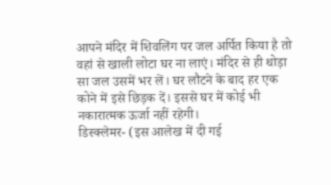आपने मंदिर में शिवलिंग पर जल अर्पित किया है तो वहां से खाली लोटा घर ना लाएं। मंदिर से ही थोड़ा सा जल उसमें भर लें। घर लौटने के बाद हर एक कोने में इसे छिड़क दें। इससे घर में कोई भी नकारात्मक ऊर्जा नहीं रहेगी।
डिस्क्लेमर- (इस आलेख में दी गई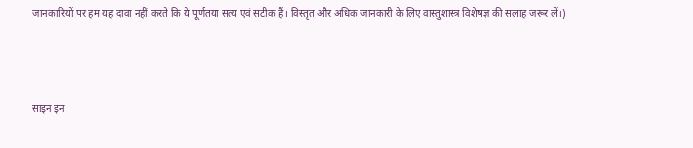जानकारियों पर हम यह दावा नहीं करते कि ये पूर्णतया सत्य एवं सटीक हैं। विस्तृत और अधिक जानकारी के लिए वास्तुशास्त्र विशेषज्ञ की सलाह जरूर लें।)




साइन इन